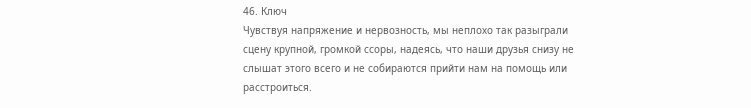46. Ключ
Чувствуя напряжение и нервозность, мы неплохо так разыграли сцену крупной, громкой ссоры, надеясь, что наши друзья снизу не слышат этого всего и не собираются прийти нам на помощь или расстроиться.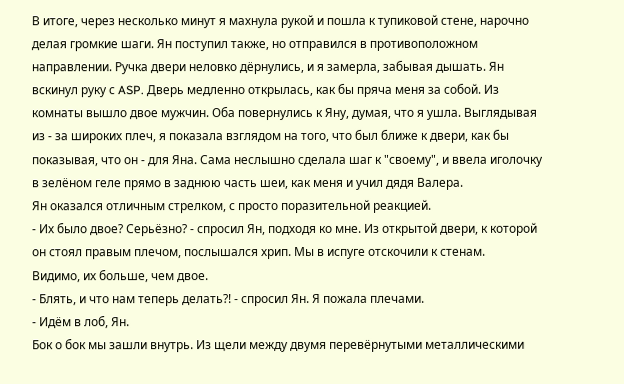В итоге, через несколько минут я махнула рукой и пошла к тупиковой стене, нарочно делая громкие шаги. Ян поступил также, но отправился в противоположном направлении. Ручка двери неловко дёрнулись, и я замерла, забывая дышать. Ян вскинул руку с ASP. Дверь медленно открылась, как бы пряча меня за собой. Из комнаты вышло двое мужчин. Оба повернулись к Яну, думая, что я ушла. Выглядывая из - за широких плеч, я показала взглядом на того, что был ближе к двери, как бы показывая, что он - для Яна. Сама неслышно сделала шаг к "своему", и ввела иголочку в зелёном геле прямо в заднюю часть шеи, как меня и учил дядя Валера.
Ян оказался отличным стрелком, с просто поразительной реакцией.
- Их было двое? Серьёзно? - спросил Ян, подходя ко мне. Из открытой двери, к которой он стоял правым плечом, послышался хрип. Мы в испуге отскочили к стенам.
Видимо, их больше, чем двое.
- Блять, и что нам теперь делать?! - спросил Ян. Я пожала плечами.
- Идём в лоб, Ян.
Бок о бок мы зашли внутрь. Из щели между двумя перевёрнутыми металлическими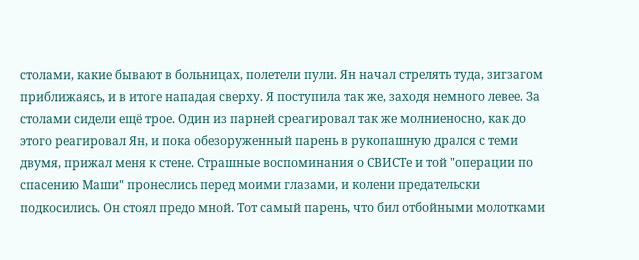столами, какие бывают в больницах, полетели пули. Ян начал стрелять туда, зигзагом приближаясь, и в итоге нападая сверху. Я поступила так же, заходя немного левее. За столами сидели ещё трое. Один из парней среагировал так же молниеносно, как до этого реагировал Ян, и пока обезоруженный парень в рукопашную дрался с теми двумя, прижал меня к стене. Страшные воспоминания о СВИСТе и той "операции по спасению Маши" пронеслись перед моими глазами, и колени предательски подкосились. Он стоял предо мной. Тот самый парень, что бил отбойными молотками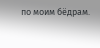по моим бёдрам.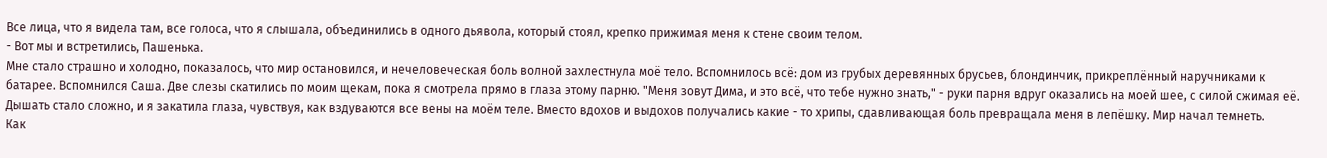Все лица, что я видела там, все голоса, что я слышала, объединились в одного дьявола, который стоял, крепко прижимая меня к стене своим телом.
- Вот мы и встретились, Пашенька.
Мне стало страшно и холодно, показалось, что мир остановился, и нечеловеческая боль волной захлестнула моё тело. Вспомнилось всё: дом из грубых деревянных брусьев, блондинчик, прикреплённый наручниками к батарее. Вспомнился Саша. Две слезы скатились по моим щекам, пока я смотрела прямо в глаза этому парню. "Меня зовут Дима, и это всё, что тебе нужно знать," - руки парня вдруг оказались на моей шее, с силой сжимая её. Дышать стало сложно, и я закатила глаза, чувствуя, как вздуваются все вены на моём теле. Вместо вдохов и выдохов получались какие - то хрипы, сдавливающая боль превращала меня в лепёшку. Мир начал темнеть.
Как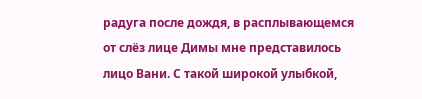радуга после дождя, в расплывающемся от слёз лице Димы мне представилось лицо Вани. С такой широкой улыбкой,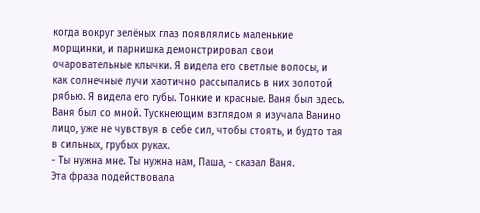когда вокруг зелёных глаз появлялись маленькие морщинки, и парнишка демонстрировал свои очаровательные клычки. Я видела его светлые волосы, и как солнечные лучи хаотично рассыпались в них золотой рябью. Я видела его губы. Тонкие и красные. Ваня был здесь. Ваня был со мной. Тускнеющим взглядом я изучала Ванино лицо, уже не чувствуя в себе сил, чтобы стоять, и будто тая в сильных, грубых руках.
- Ты нужна мне. Ты нужна нам, Паша, - сказал Ваня.
Эта фраза подействовала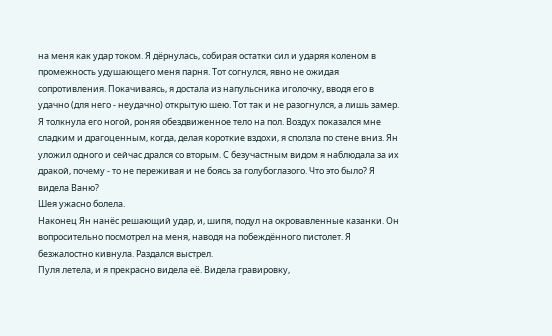на меня как удар током. Я дёрнулась, собирая остатки сил и ударяя коленом в промежность удушающего меня парня. Тот согнулся, явно не ожидая сопротивления. Покачиваясь, я достала из напульсника иголочку, вводя его в удачно (для него - неудачно) открытую шею. Тот так и не разогнулся, а лишь замер. Я толкнула его ногой, роняя обездвиженное тело на пол. Воздух показался мне сладким и драгоценным, когда, делая короткие вздохи, я сползла по стене вниз. Ян уложил одного и сейчас дрался со вторым. С безучастным видом я наблюдала за их дракой, почему - то не переживая и не боясь за голубоглазого. Что это было? Я видела Ваню?
Шея ужасно болела.
Наконец Ян нанёс решающий удар, и, шипя, подул на окровавленные казанки. Он вопросительно посмотрел на меня, наводя на побеждённого пистолет. Я безжалостно кивнула. Раздался выстрел.
Пуля летела, и я прекрасно видела её. Видела гравировку,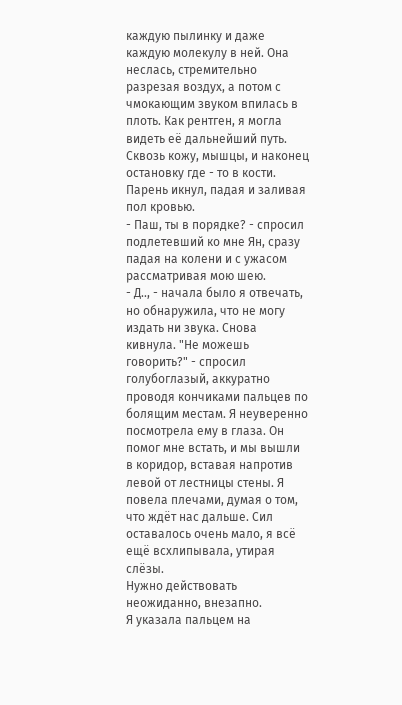каждую пылинку и даже каждую молекулу в ней. Она неслась, стремительно разрезая воздух, а потом с чмокающим звуком впилась в плоть. Как рентген, я могла видеть её дальнейший путь. Сквозь кожу, мышцы, и наконец остановку где - то в кости. Парень икнул, падая и заливая пол кровью.
- Паш, ты в порядке? - спросил подлетевший ко мне Ян, сразу падая на колени и с ужасом рассматривая мою шею.
- Д.., - начала было я отвечать, но обнаружила, что не могу издать ни звука. Снова кивнула. "Не можешь говорить?" - спросил голубоглазый, аккуратно проводя кончиками пальцев по болящим местам. Я неуверенно посмотрела ему в глаза. Он помог мне встать, и мы вышли в коридор, вставая напротив левой от лестницы стены. Я повела плечами, думая о том, что ждёт нас дальше. Сил оставалось очень мало, я всё ещё всхлипывала, утирая слёзы.
Нужно действовать неожиданно, внезапно.
Я указала пальцем на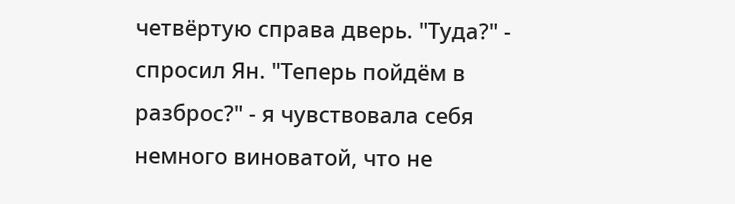четвёртую справа дверь. "Туда?" - спросил Ян. "Теперь пойдём в разброс?" - я чувствовала себя немного виноватой, что не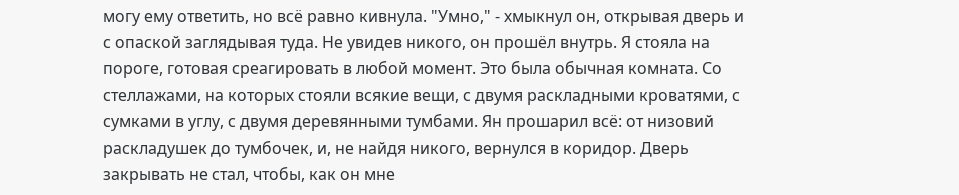могу ему ответить, но всё равно кивнула. "Умно," - хмыкнул он, открывая дверь и с опаской заглядывая туда. Не увидев никого, он прошёл внутрь. Я стояла на пороге, готовая среагировать в любой момент. Это была обычная комната. Со стеллажами, на которых стояли всякие вещи, с двумя раскладными кроватями, с сумками в углу, с двумя деревянными тумбами. Ян прошарил всё: от низовий раскладушек до тумбочек, и, не найдя никого, вернулся в коридор. Дверь закрывать не стал, чтобы, как он мне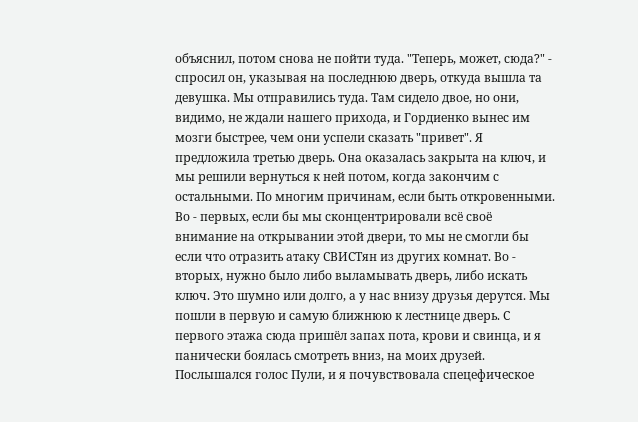объяснил, потом снова не пойти туда. "Теперь, может, сюда?" - спросил он, указывая на последнюю дверь, откуда вышла та девушка. Мы отправились туда. Там сидело двое, но они, видимо, не ждали нашего прихода, и Гордиенко вынес им мозги быстрее, чем они успели сказать "привет". Я предложила третью дверь. Она оказалась закрыта на ключ, и мы решили вернуться к ней потом, когда закончим с остальными. По многим причинам, если быть откровенными. Во - первых, если бы мы сконцентрировали всё своё внимание на открывании этой двери, то мы не смогли бы если что отразить атаку СВИСТян из других комнат. Во - вторых, нужно было либо выламывать дверь, либо искать ключ. Это шумно или долго, а у нас внизу друзья дерутся. Мы пошли в первую и самую ближнюю к лестнице дверь. С первого этажа сюда пришёл запах пота, крови и свинца, и я панически боялась смотреть вниз, на моих друзей. Послышался голос Пули, и я почувствовала спецефическое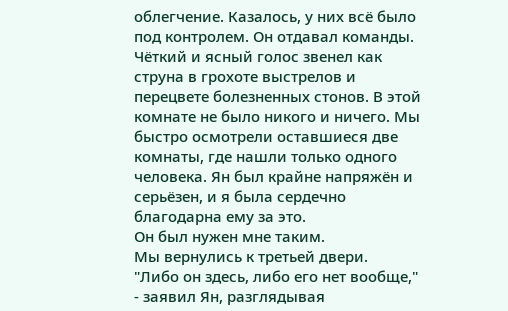облегчение. Казалось, у них всё было под контролем. Он отдавал команды. Чёткий и ясный голос звенел как струна в грохоте выстрелов и перецвете болезненных стонов. В этой комнате не было никого и ничего. Мы быстро осмотрели оставшиеся две комнаты, где нашли только одного человека. Ян был крайне напряжён и серьёзен, и я была сердечно благодарна ему за это.
Он был нужен мне таким.
Мы вернулись к третьей двери.
"Либо он здесь, либо его нет вообще," - заявил Ян, разглядывая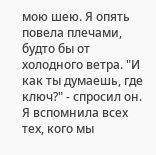мою шею. Я опять повела плечами, будто бы от холодного ветра. "И как ты думаешь, где ключ?" - спросил он. Я вспомнила всех тех, кого мы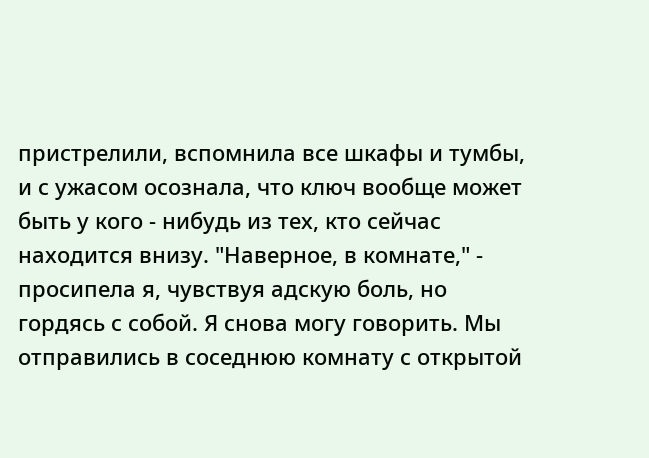пристрелили, вспомнила все шкафы и тумбы, и с ужасом осознала, что ключ вообще может быть у кого - нибудь из тех, кто сейчас находится внизу. "Наверное, в комнате," - просипела я, чувствуя адскую боль, но гордясь с собой. Я снова могу говорить. Мы отправились в соседнюю комнату с открытой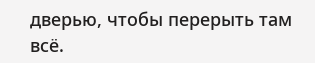дверью, чтобы перерыть там всё.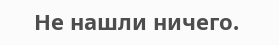Не нашли ничего.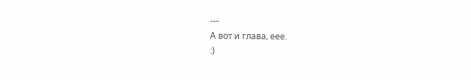---
А вот и глава, еее.
:)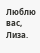Люблю вас, Лиза.